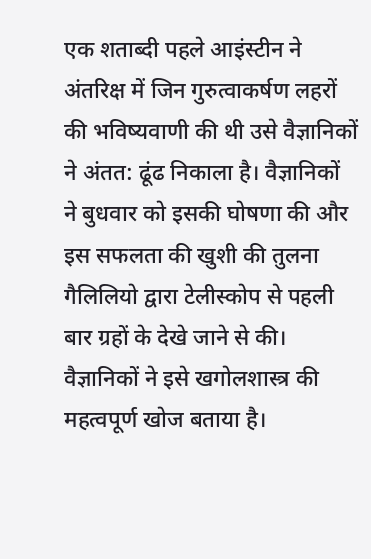एक शताब्दी पहले आइंस्टीन ने अंतरिक्ष में जिन गुरुत्वाकर्षण लहरों की भविष्यवाणी की थी उसे वैज्ञानिकों ने अंतत: ढूंढ निकाला है। वैज्ञानिकों ने बुधवार को इसकी घोषणा की और इस सफलता की खुशी की तुलना गैलिलियो द्वारा टेलीस्कोप से पहली बार ग्रहों के देखे जाने से की। वैज्ञानिकों ने इसे खगोलशास्त्र की महत्वपूर्ण खोज बताया है।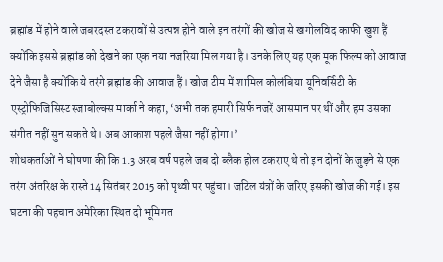ब्रह्मांड में होने वाले जबरदस्त टकरावों से उत्पन्न होने वाले इन तरंगों की खोज से खगोलविद काफी खुश हैं क्योंकि इससे ब्रह्मांड को देखने का एक नया नजरिया मिल गया है। उनके लिए यह एक मूक फिल्म को आवाज देने जैसा है क्योंकि ये तरंगे ब्रह्मांड की आवाज हैं। खोज टीम में शामिल कोलंबिया यूनिवर्सिटी के एस्ट्रोफिजिसिस्ट स्जाबोल्क्स मार्का ने कहा, ‘अभी तक हमारी सिर्फ नजरें आसमान पर थीं और हम उसका संगीत नहीं सुन सकते थे। अब आकाश पहले जैसा नहीं होगा।’
शोधकर्ताओं ने घोषणा की कि 1.3 अरब वर्ष पहले जब दो ब्लैक होल टकराए थे तो इन दोनों के जुड़ने से एक तरंग अंतरिक्ष के रास्ते 14 सितंबर 2015 को पृथ्वी पर पहुंचा। जटिल यंत्रों के जरिए इसकी खोज की गई। इस घटना की पहचान अमेरिका स्थित दो भूमिगत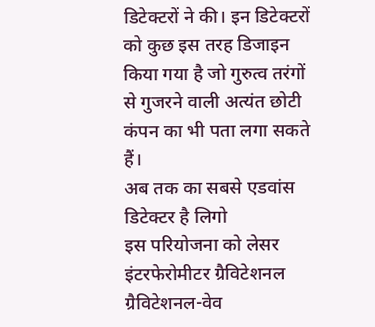डिटेक्टरों ने की। इन डिटेक्टरों को कुछ इस तरह डिजाइन किया गया है जो गुरुत्व तरंगों से गुजरने वाली अत्यंत छोटी कंपन का भी पता लगा सकते हैं।
अब तक का सबसे एडवांस डिटेक्टर है लिगो
इस परियोजना को लेसर इंटरफेरोमीटर ग्रैविटेशनल ग्रैविटेशनल-वेव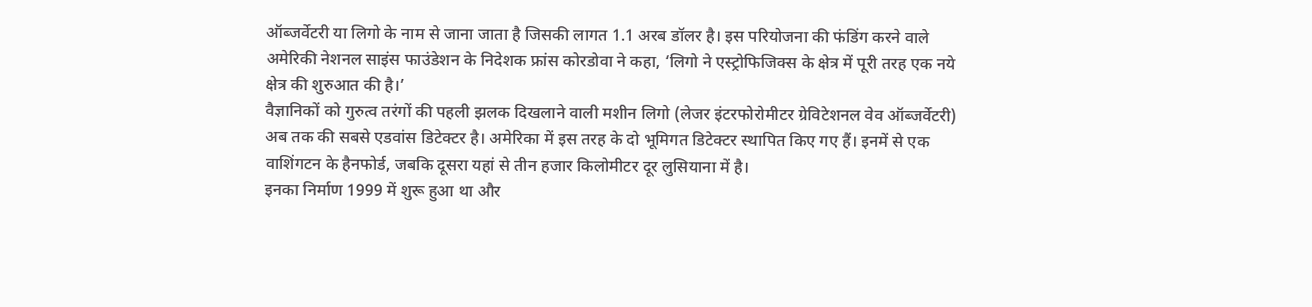ऑब्जर्वेटरी या लिगो के नाम से जाना जाता है जिसकी लागत 1.1 अरब डॉलर है। इस परियोजना की फंडिंग करने वाले अमेरिकी नेशनल साइंस फाउंडेशन के निदेशक फ्रांस कोरडोवा ने कहा, ‘लिगो ने एस्ट्रोफिजिक्स के क्षेत्र में पूरी तरह एक नये क्षेत्र की शुरुआत की है।’
वैज्ञानिकों को गुरुत्व तरंगों की पहली झलक दिखलाने वाली मशीन लिगो (लेजर इंटरफोरोमीटर ग्रेविटेशनल वेव ऑब्जर्वेटरी) अब तक की सबसे एडवांस डिटेक्टर है। अमेरिका में इस तरह के दो भूमिगत डिटेक्टर स्थापित किए गए हैं। इनमें से एक वाशिंगटन के हैनफोर्ड, जबकि दूसरा यहां से तीन हजार किलोमीटर दूर लुसियाना में है।
इनका निर्माण 1999 में शुरू हुआ था और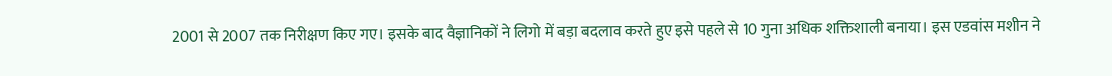2001 से 2007 तक निरीक्षण किए गए। इसके बाद वैज्ञानिकों ने लिगो में बड़ा बदलाव करते हुए इसे पहले से 10 गुना अधिक शक्तिशाली बनाया। इस एडवांस मशीन ने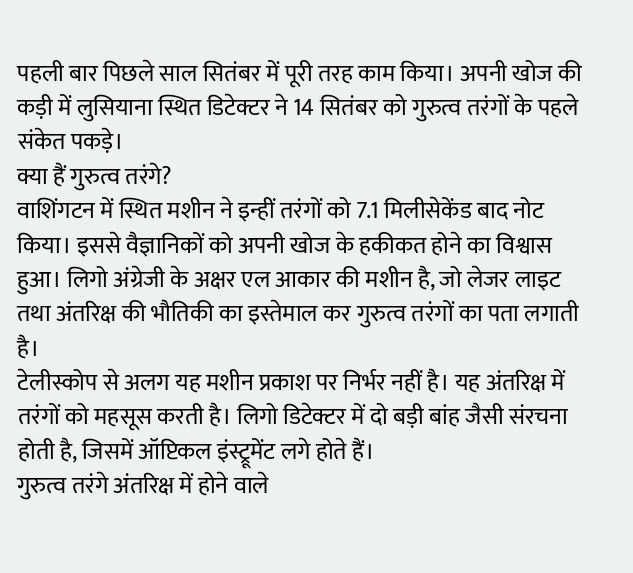पहली बार पिछले साल सितंबर में पूरी तरह काम किया। अपनी खोज की कड़ी में लुसियाना स्थित डिटेक्टर ने 14 सितंबर को गुरुत्व तरंगों के पहले संकेत पकड़े।
क्या हैं गुरुत्व तरंगे?
वाशिंगटन में स्थित मशीन ने इन्हीं तरंगों को 7.1 मिलीसेकेंड बाद नोट किया। इससे वैज्ञानिकों को अपनी खोज के हकीकत होने का विश्वास हुआ। लिगो अंग्रेजी के अक्षर एल आकार की मशीन है, जो लेजर लाइट तथा अंतरिक्ष की भौतिकी का इस्तेमाल कर गुरुत्व तरंगों का पता लगाती है।
टेलीस्कोप से अलग यह मशीन प्रकाश पर निर्भर नहीं है। यह अंतरिक्ष में तरंगों को महसूस करती है। लिगो डिटेक्टर में दो बड़ी बांह जैसी संरचना होती है, जिसमें ऑप्टिकल इंस्ट्रूमेंट लगे होते हैं।
गुरुत्व तरंगे अंतरिक्ष में होने वाले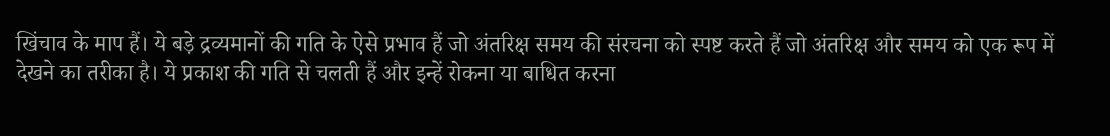खिंचाव के माप हैं। ये बड़े द्रव्यमानों की गति के ऐसे प्रभाव हैं जो अंतरिक्ष समय की संरचना को स्पष्ट करते हैं जो अंतरिक्ष और समय को एक रूप में देखने का तरीका है। ये प्रकाश की गति से चलती हैं और इन्हें रोकना या बाधित करना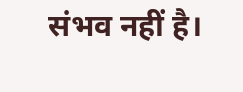संभव नहीं है।